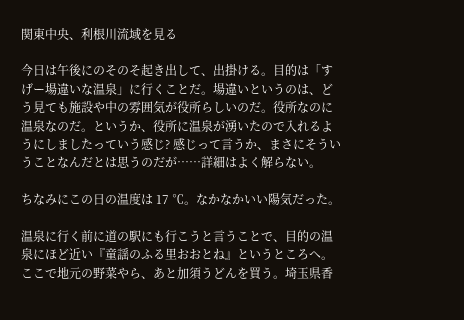関東中央、利根川流域を見る

今日は午後にのそのそ起き出して、出掛ける。目的は「すげー場違いな温泉」に行くことだ。場違いというのは、どう見ても施設や中の雰囲気が役所らしいのだ。役所なのに温泉なのだ。というか、役所に温泉が湧いたので入れるようにしましたっていう感じ? 感じって言うか、まさにそういうことなんだとは思うのだが……詳細はよく解らない。

ちなみにこの日の温度は 17 ℃。なかなかいい陽気だった。

温泉に行く前に道の駅にも行こうと言うことで、目的の温泉にほど近い『童謡のふる里おおとね』というところへ。ここで地元の野菜やら、あと加須うどんを買う。埼玉県香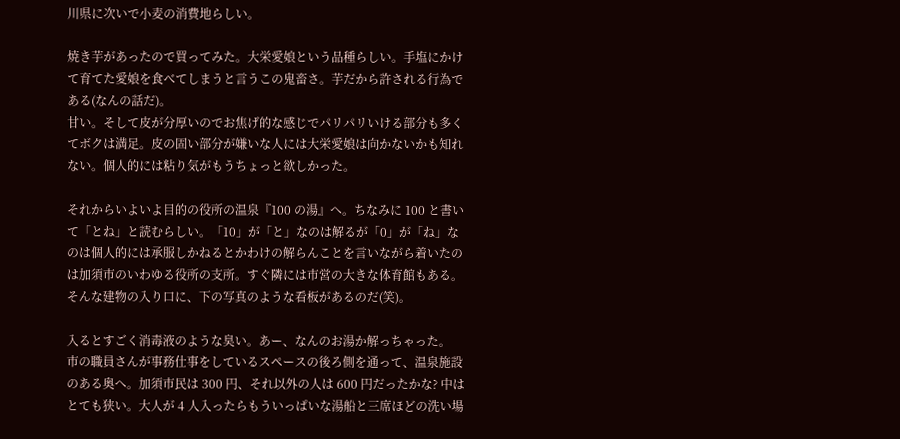川県に次いで小麦の消費地らしい。

焼き芋があったので買ってみた。大栄愛娘という品種らしい。手塩にかけて育てた愛娘を食べてしまうと言うこの鬼畜さ。芋だから許される行為である(なんの話だ)。
甘い。そして皮が分厚いのでお焦げ的な感じでパリパリいける部分も多くてボクは満足。皮の固い部分が嫌いな人には大栄愛娘は向かないかも知れない。個人的には粘り気がもうちょっと欲しかった。

それからいよいよ目的の役所の温泉『100 の湯』へ。ちなみに 100 と書いて「とね」と読むらしい。「10」が「と」なのは解るが「0」が「ね」なのは個人的には承服しかねるとかわけの解らんことを言いながら着いたのは加須市のいわゆる役所の支所。すぐ隣には市営の大きな体育館もある。
そんな建物の入り口に、下の写真のような看板があるのだ(笑)。

入るとすごく消毒液のような臭い。あー、なんのお湯か解っちゃった。
市の職員さんが事務仕事をしているスペースの後ろ側を通って、温泉施設のある奥へ。加須市民は 300 円、それ以外の人は 600 円だったかな? 中はとても狭い。大人が 4 人入ったらもういっぱいな湯船と三席ほどの洗い場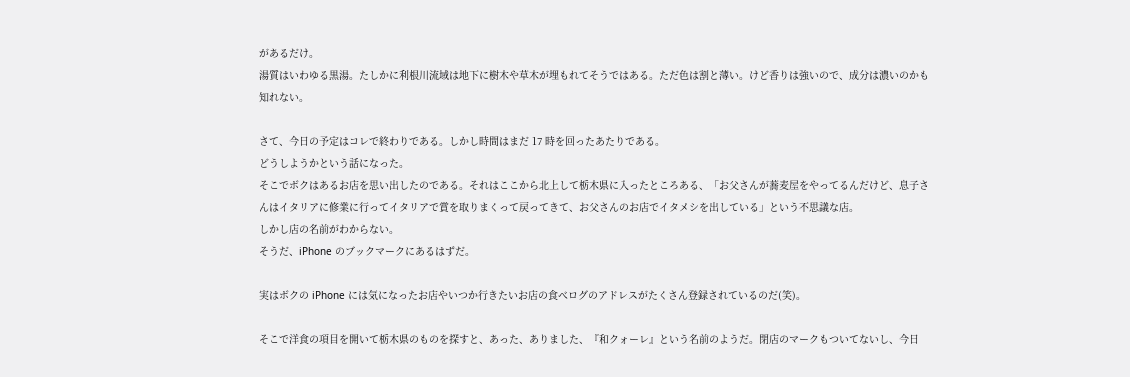があるだけ。
湯質はいわゆる黒湯。たしかに利根川流域は地下に樹木や草木が埋もれてそうではある。ただ色は割と薄い。けど香りは強いので、成分は濃いのかも知れない。

さて、今日の予定はコレで終わりである。しかし時間はまだ 17 時を回ったあたりである。
どうしようかという話になった。
そこでボクはあるお店を思い出したのである。それはここから北上して栃木県に入ったところある、「お父さんが蕎麦屋をやってるんだけど、息子さんはイタリアに修業に行ってイタリアで賞を取りまくって戻ってきて、お父さんのお店でイタメシを出している」という不思議な店。
しかし店の名前がわからない。
そうだ、iPhone のブックマークにあるはずだ。

実はボクの iPhone には気になったお店やいつか行きたいお店の食べログのアドレスがたくさん登録されているのだ(笑)。

そこで洋食の項目を開いて栃木県のものを探すと、あった、ありました、『和クォーレ』という名前のようだ。閉店のマークもついてないし、今日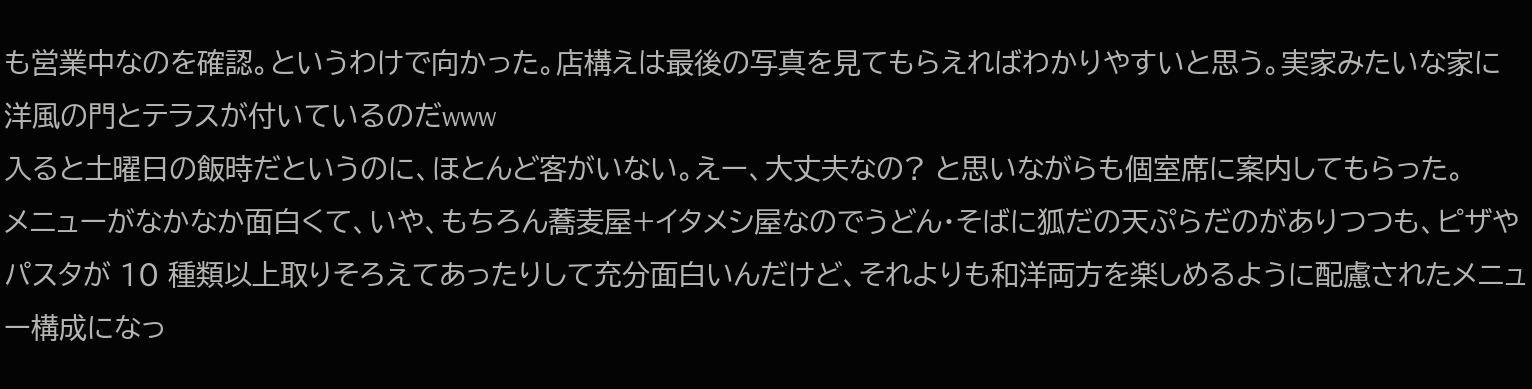も営業中なのを確認。というわけで向かった。店構えは最後の写真を見てもらえればわかりやすいと思う。実家みたいな家に洋風の門とテラスが付いているのだwww
入ると土曜日の飯時だというのに、ほとんど客がいない。えー、大丈夫なの? と思いながらも個室席に案内してもらった。
メニューがなかなか面白くて、いや、もちろん蕎麦屋+イタメシ屋なのでうどん・そばに狐だの天ぷらだのがありつつも、ピザやパスタが 10 種類以上取りそろえてあったりして充分面白いんだけど、それよりも和洋両方を楽しめるように配慮されたメニュー構成になっ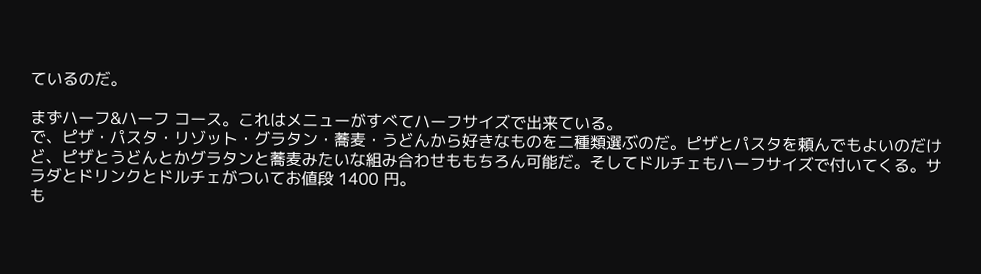ているのだ。

まずハーフ&ハーフ コース。これはメニューがすべてハーフサイズで出来ている。
で、ピザ・パスタ・リゾット・グラタン・蕎麦・うどんから好きなものを二種類選ぶのだ。ピザとパスタを頼んでもよいのだけど、ピザとうどんとかグラタンと蕎麦みたいな組み合わせももちろん可能だ。そしてドルチェもハーフサイズで付いてくる。サラダとドリンクとドルチェがついてお値段 1400 円。
も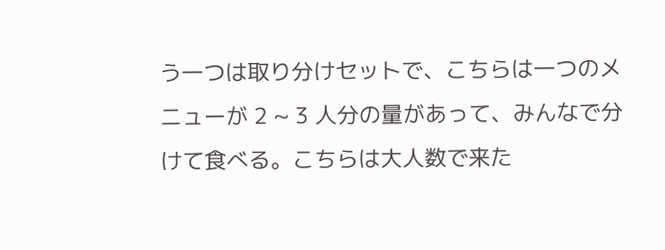う一つは取り分けセットで、こちらは一つのメニューが 2 ~ 3 人分の量があって、みんなで分けて食べる。こちらは大人数で来た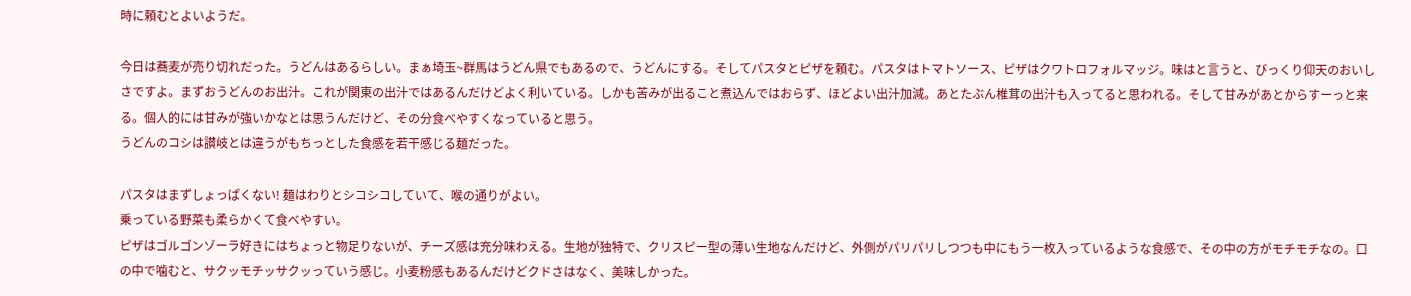時に頼むとよいようだ。

今日は蕎麦が売り切れだった。うどんはあるらしい。まぁ埼玉~群馬はうどん県でもあるので、うどんにする。そしてパスタとピザを頼む。パスタはトマトソース、ピザはクワトロフォルマッジ。味はと言うと、びっくり仰天のおいしさですよ。まずおうどんのお出汁。これが関東の出汁ではあるんだけどよく利いている。しかも苦みが出ること煮込んではおらず、ほどよい出汁加減。あとたぶん椎茸の出汁も入ってると思われる。そして甘みがあとからすーっと来る。個人的には甘みが強いかなとは思うんだけど、その分食べやすくなっていると思う。
うどんのコシは讃岐とは違うがもちっとした食感を若干感じる麺だった。

パスタはまずしょっぱくない! 麺はわりとシコシコしていて、喉の通りがよい。
乗っている野菜も柔らかくて食べやすい。
ピザはゴルゴンゾーラ好きにはちょっと物足りないが、チーズ感は充分味わえる。生地が独特で、クリスピー型の薄い生地なんだけど、外側がパリパリしつつも中にもう一枚入っているような食感で、その中の方がモチモチなの。口の中で噛むと、サクッモチッサクッっていう感じ。小麦粉感もあるんだけどクドさはなく、美味しかった。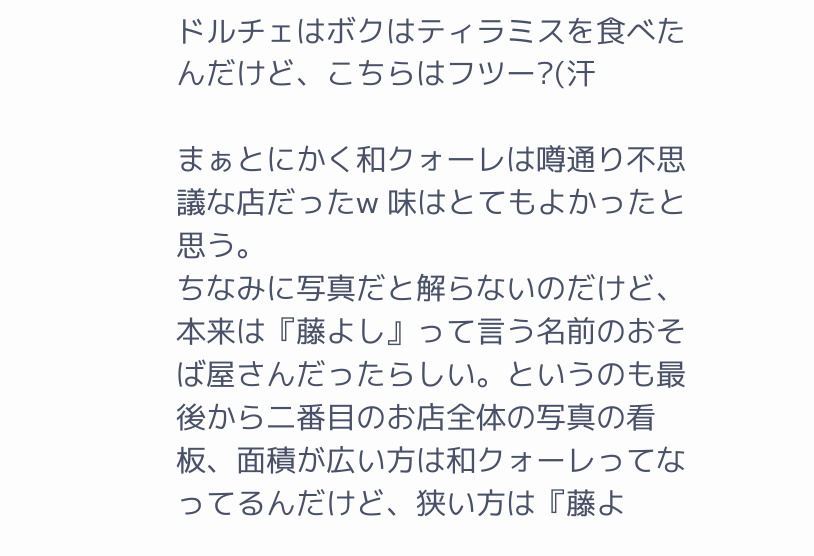ドルチェはボクはティラミスを食べたんだけど、こちらはフツー?(汗

まぁとにかく和クォーレは噂通り不思議な店だったw 味はとてもよかったと思う。
ちなみに写真だと解らないのだけど、本来は『藤よし』って言う名前のおそば屋さんだったらしい。というのも最後から二番目のお店全体の写真の看板、面積が広い方は和クォーレってなってるんだけど、狭い方は『藤よ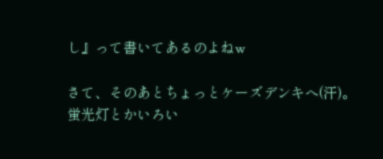し』って書いてあるのよねw

さて、そのあとちょっとケーズデンキへ(汗)。
蛍光灯とかいろい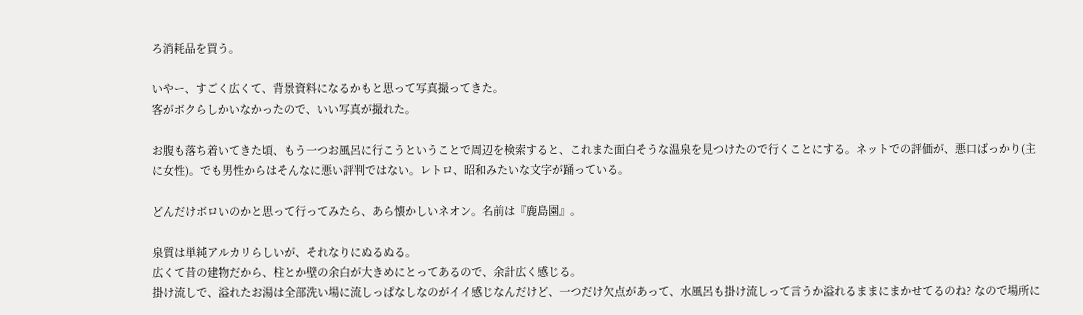ろ消耗品を買う。

いやー、すごく広くて、背景資料になるかもと思って写真撮ってきた。
客がボクらしかいなかったので、いい写真が撮れた。

お腹も落ち着いてきた頃、もう一つお風呂に行こうということで周辺を検索すると、これまた面白そうな温泉を見つけたので行くことにする。ネットでの評価が、悪口ばっかり(主に女性)。でも男性からはそんなに悪い評判ではない。レトロ、昭和みたいな文字が踊っている。

どんだけボロいのかと思って行ってみたら、あら懐かしいネオン。名前は『鹿島園』。

泉質は単純アルカリらしいが、それなりにぬるぬる。
広くて昔の建物だから、柱とか壁の余白が大きめにとってあるので、余計広く感じる。
掛け流しで、溢れたお湯は全部洗い場に流しっぱなしなのがイイ感じなんだけど、一つだけ欠点があって、水風呂も掛け流しって言うか溢れるままにまかせてるのね? なので場所に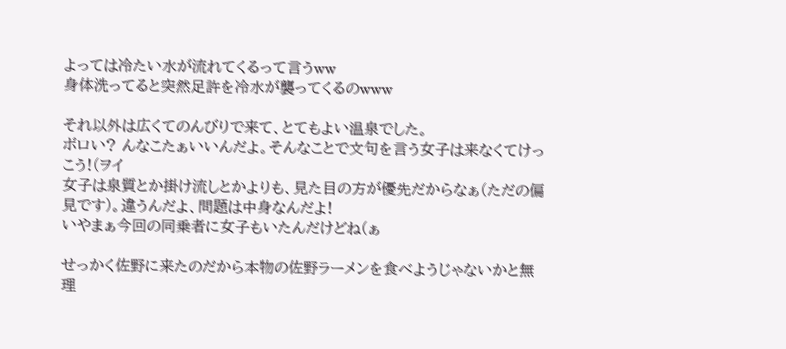よっては冷たい水が流れてくるって言うww
身体洗ってると突然足許を冷水が襲ってくるのwww

それ以外は広くてのんびりで来て、とてもよい温泉でした。
ボロい? んなこたぁいいんだよ。そんなことで文句を言う女子は来なくてけっこう!(ヲイ
女子は泉質とか掛け流しとかよりも、見た目の方が優先だからなぁ(ただの偏見です)。違うんだよ、問題は中身なんだよ!
いやまぁ今回の同乗者に女子もいたんだけどね(ぁ

せっかく佐野に来たのだから本物の佐野ラーメンを食べようじゃないかと無理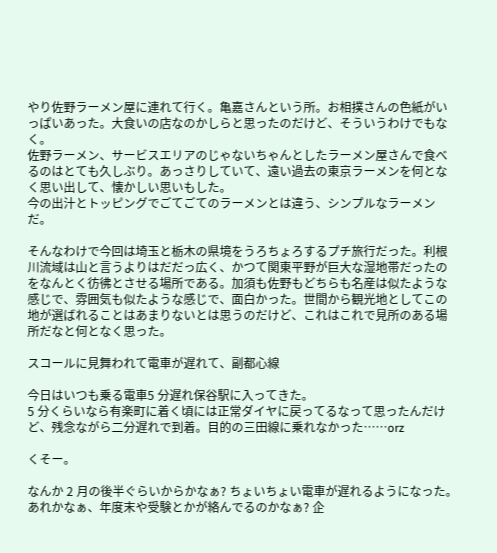やり佐野ラーメン屋に連れて行く。亀嘉さんという所。お相撲さんの色紙がいっぱいあった。大食いの店なのかしらと思ったのだけど、そういうわけでもなく。
佐野ラーメン、サービスエリアのじゃないちゃんとしたラーメン屋さんで食べるのはとても久しぶり。あっさりしていて、遠い過去の東京ラーメンを何となく思い出して、懐かしい思いもした。
今の出汁とトッピングでごてごてのラーメンとは違う、シンプルなラーメンだ。

そんなわけで今回は埼玉と栃木の県境をうろちょろするプチ旅行だった。利根川流域は山と言うよりはだだっ広く、かつて関東平野が巨大な湿地帯だったのをなんとく彷彿とさせる場所である。加須も佐野もどちらも名産は似たような感じで、雰囲気も似たような感じで、面白かった。世間から観光地としてこの地が選ばれることはあまりないとは思うのだけど、これはこれで見所のある場所だなと何となく思った。

スコールに見舞われて電車が遅れて、副都心線

今日はいつも乗る電車5 分遅れ保谷駅に入ってきた。
5 分くらいなら有楽町に着く頃には正常ダイヤに戻ってるなって思ったんだけど、残念ながら二分遅れで到着。目的の三田線に乗れなかった……orz

くそー。

なんか 2 月の後半ぐらいからかなぁ? ちょいちょい電車が遅れるようになった。
あれかなぁ、年度末や受験とかが絡んでるのかなぁ? 企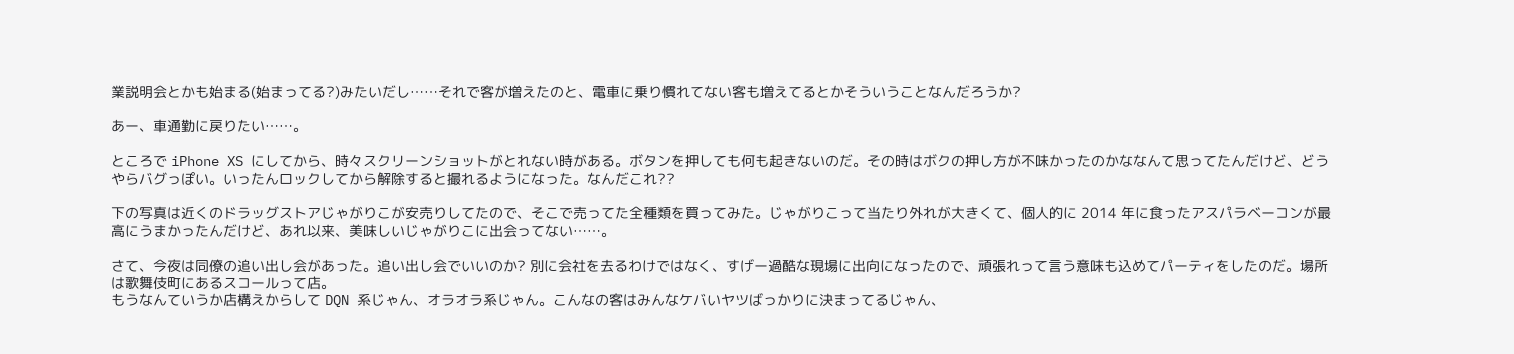業説明会とかも始まる(始まってる?)みたいだし……それで客が増えたのと、電車に乗り慣れてない客も増えてるとかそういうことなんだろうか?

あー、車通勤に戻りたい……。

ところで iPhone XS にしてから、時々スクリーンショットがとれない時がある。ボタンを押しても何も起きないのだ。その時はボクの押し方が不味かったのかななんて思ってたんだけど、どうやらバグっぽい。いったんロックしてから解除すると撮れるようになった。なんだこれ??

下の写真は近くのドラッグストアじゃがりこが安売りしてたので、そこで売ってた全種類を買ってみた。じゃがりこって当たり外れが大きくて、個人的に 2014 年に食ったアスパラベーコンが最高にうまかったんだけど、あれ以来、美味しいじゃがりこに出会ってない……。

さて、今夜は同僚の追い出し会があった。追い出し会でいいのか? 別に会社を去るわけではなく、すげー過酷な現場に出向になったので、頑張れって言う意味も込めてパーティをしたのだ。場所は歌舞伎町にあるスコールって店。
もうなんていうか店構えからして DQN 系じゃん、オラオラ系じゃん。こんなの客はみんなケバいヤツばっかりに決まってるじゃん、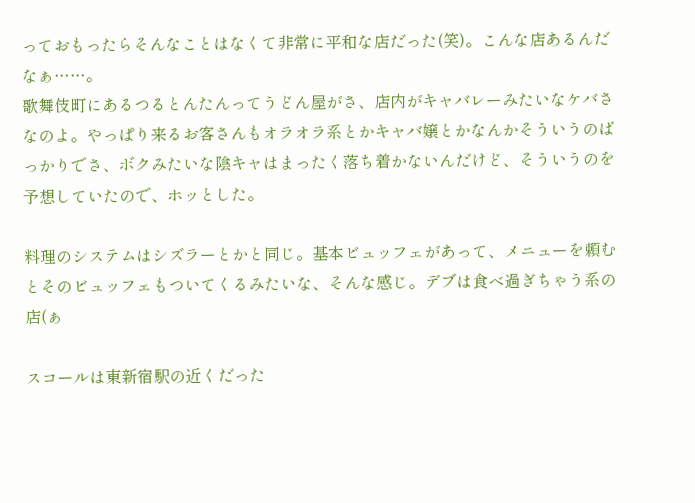っておもったらそんなことはなくて非常に平和な店だった(笑)。こんな店あるんだなぁ……。
歌舞伎町にあるつるとんたんってうどん屋がさ、店内がキャバレーみたいなケバさなのよ。やっぱり来るお客さんもオラオラ系とかキャバ嬢とかなんかそういうのばっかりでさ、ボクみたいな陰キャはまったく落ち着かないんだけど、そういうのを予想していたので、ホッとした。

料理のシステムはシズラーとかと同じ。基本ビュッフェがあって、メニューを頼むとそのビュッフェもついてくるみたいな、そんな感じ。デブは食べ過ぎちゃう系の店(ぁ

スコールは東新宿駅の近くだった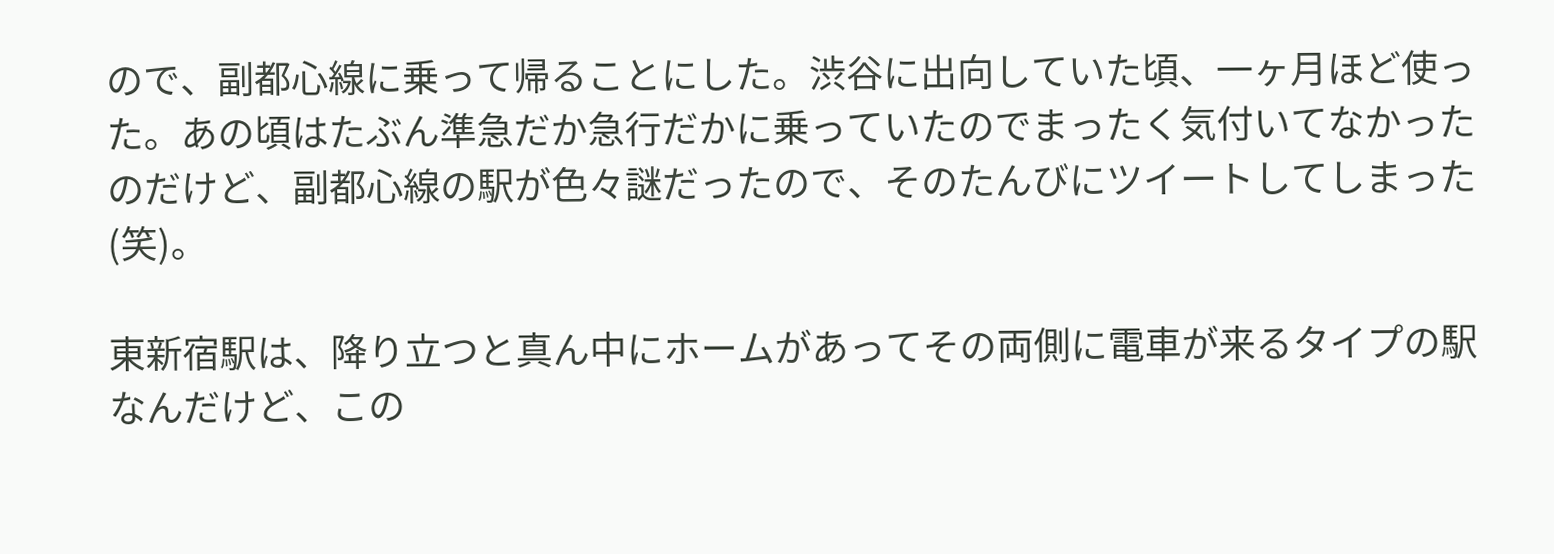ので、副都心線に乗って帰ることにした。渋谷に出向していた頃、一ヶ月ほど使った。あの頃はたぶん準急だか急行だかに乗っていたのでまったく気付いてなかったのだけど、副都心線の駅が色々謎だったので、そのたんびにツイートしてしまった(笑)。

東新宿駅は、降り立つと真ん中にホームがあってその両側に電車が来るタイプの駅なんだけど、この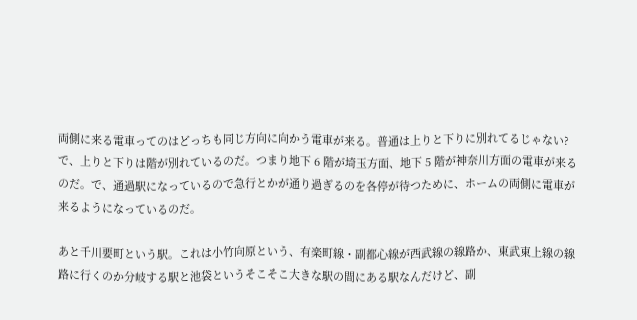両側に来る電車ってのはどっちも同じ方向に向かう電車が来る。普通は上りと下りに別れてるじゃない?
で、上りと下りは階が別れているのだ。つまり地下 6 階が埼玉方面、地下 5 階が神奈川方面の電車が来るのだ。で、通過駅になっているので急行とかが通り過ぎるのを各停が待つために、ホームの両側に電車が来るようになっているのだ。

あと千川要町という駅。これは小竹向原という、有楽町線・副都心線が西武線の線路か、東武東上線の線路に行くのか分岐する駅と池袋というそこそこ大きな駅の間にある駅なんだけど、副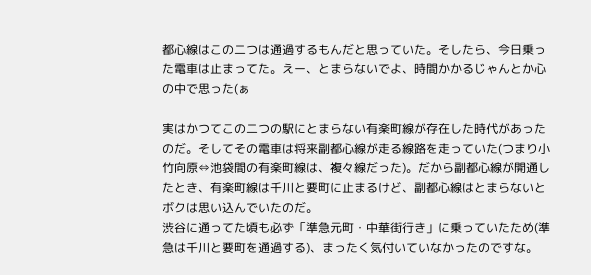都心線はこの二つは通過するもんだと思っていた。そしたら、今日乗った電車は止まってた。えー、とまらないでよ、時間かかるじゃんとか心の中で思った(ぁ

実はかつてこの二つの駅にとまらない有楽町線が存在した時代があったのだ。そしてその電車は将来副都心線が走る線路を走っていた(つまり小竹向原⇔池袋間の有楽町線は、複々線だった)。だから副都心線が開通したとき、有楽町線は千川と要町に止まるけど、副都心線はとまらないとボクは思い込んでいたのだ。
渋谷に通ってた頃も必ず「準急元町・中華街行き」に乗っていたため(準急は千川と要町を通過する)、まったく気付いていなかったのですな。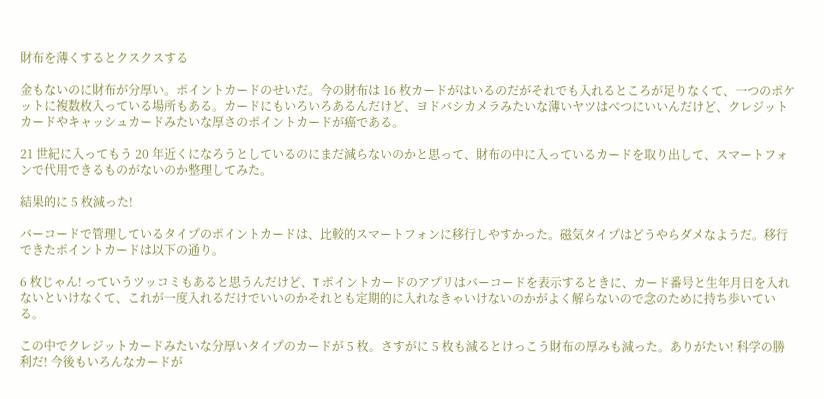財布を薄くするとクスクスする

金もないのに財布が分厚い。ポイントカードのせいだ。今の財布は 16 枚カードがはいるのだがそれでも入れるところが足りなくて、一つのポケットに複数枚入っている場所もある。カードにもいろいろあるんだけど、ヨドバシカメラみたいな薄いヤツはべつにいいんだけど、クレジットカードやキャッシュカードみたいな厚さのポイントカードが癌である。

21 世紀に入ってもう 20 年近くになろうとしているのにまだ減らないのかと思って、財布の中に入っているカードを取り出して、スマートフォンで代用できるものがないのか整理してみた。

結果的に 5 枚減った!

バーコードで管理しているタイプのポイントカードは、比較的スマートフォンに移行しやすかった。磁気タイプはどうやらダメなようだ。移行できたポイントカードは以下の通り。

6 枚じゃん! っていうツッコミもあると思うんだけど、T ポイントカードのアプリはバーコードを表示するときに、カード番号と生年月日を入れないといけなくて、これが一度入れるだけでいいのかそれとも定期的に入れなきゃいけないのかがよく解らないので念のために持ち歩いている。

この中でクレジットカードみたいな分厚いタイプのカードが 5 枚。さすがに 5 枚も減るとけっこう財布の厚みも減った。ありがたい! 科学の勝利だ! 今後もいろんなカードが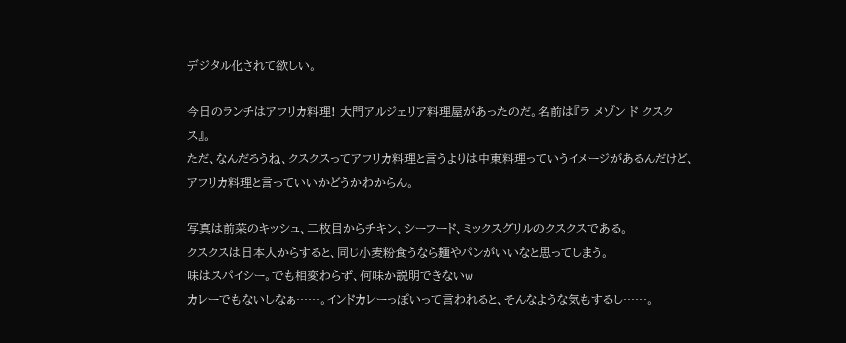デジタル化されて欲しい。

今日のランチはアフリカ料理! 大門アルジェリア料理屋があったのだ。名前は『ラ メゾン ド クスクス』。
ただ、なんだろうね、クスクスってアフリカ料理と言うよりは中東料理っていうイメージがあるんだけど、アフリカ料理と言っていいかどうかわからん。

写真は前菜のキッシュ、二枚目からチキン、シーフード、ミックスグリルのクスクスである。
クスクスは日本人からすると、同じ小麦粉食うなら麺やパンがいいなと思ってしまう。
味はスパイシー。でも相変わらず、何味か説明できないw
カレーでもないしなぁ……。インドカレーっぽいって言われると、そんなような気もするし……。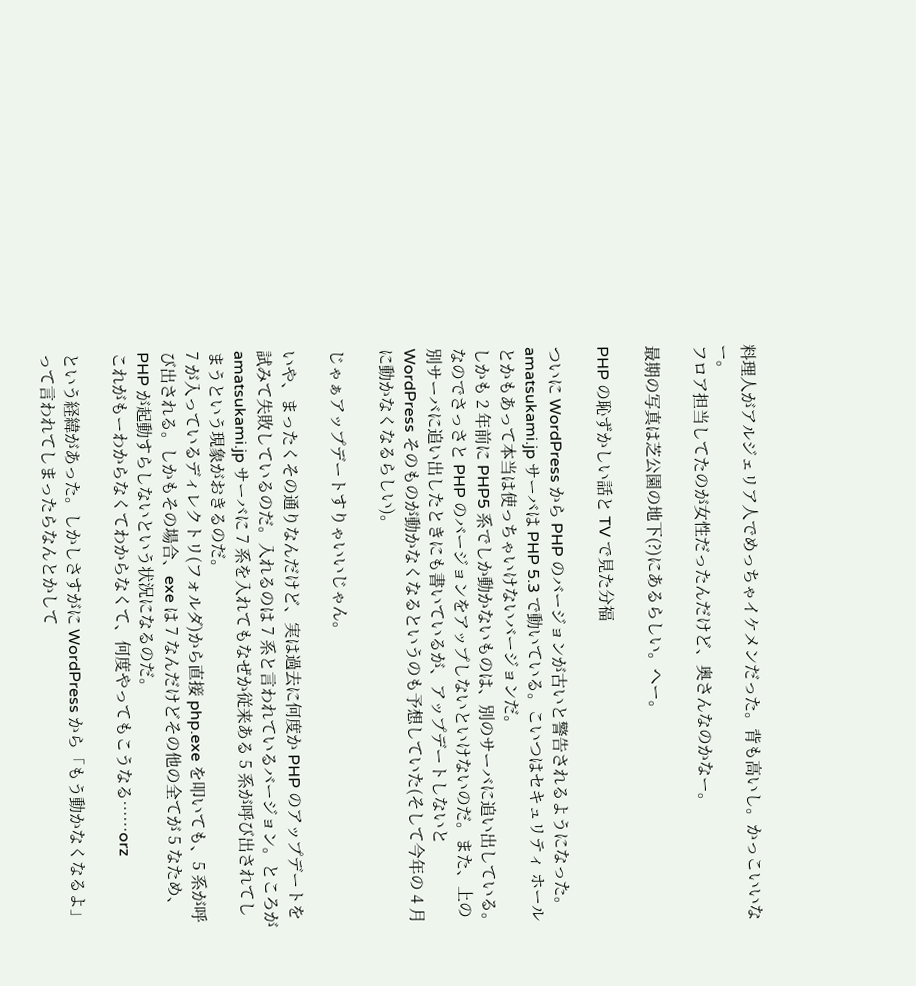料理人がアルジェリア人でめっちゃイケメンだった。背も高いし。かっこいいなー。
フロア担当してたのが女性だったんだけど、奥さんなのかなー。

最期の写真は芝公園の地下(?)にあるらしい。へー。

PHP の恥ずかしい話と TV で見た分福

ついに WordPress から PHP のバージョンが古いと警告されるようになった。amatsukami.jp サーバは PHP 5.3 で動いている。こいつはセキュリティ ホールとかもあって本当は使っちゃいけないバージョンだ。
しかも 2 年前に PHP5 系でしか動かないものは、別のサーバに追い出している。
なのでさっさと PHP のバージョンをアップしないといけないのだ。また、上の別サーバに追い出したときにも書いているが、アップデートしないと WordPress そのものが動かなくなるというのも予想していた(そして今年の 4 月に動かなくなるらしい)。

じゃぁアップデートすりゃいいじゃん。

いや、まったくその通りなんだけど、実は過去に何度か PHP のアップデートを試みて失敗しているのだ。入れるのは 7 系と言われているバージョン。ところが amatsukami.jp サーバに 7 系を入れてもなぜか従来ある 5 系が呼び出されてしまうという現象がおきるのだ。
7 が入っているディレクトリ(フォルダ)から直接 php.exe を叩いても、5 系が呼び出される。しかもその場合、exe は 7 なんだけどその他の全てが 5 なため、PHP が起動すらしないという状況になるのだ。
これがもーわからなくてわからなくて、何度やってもこうなる……orz

という経緯があった。しかしさすがに WordPress から「もう動かなくなるよ」って言われてしまったらなんとかして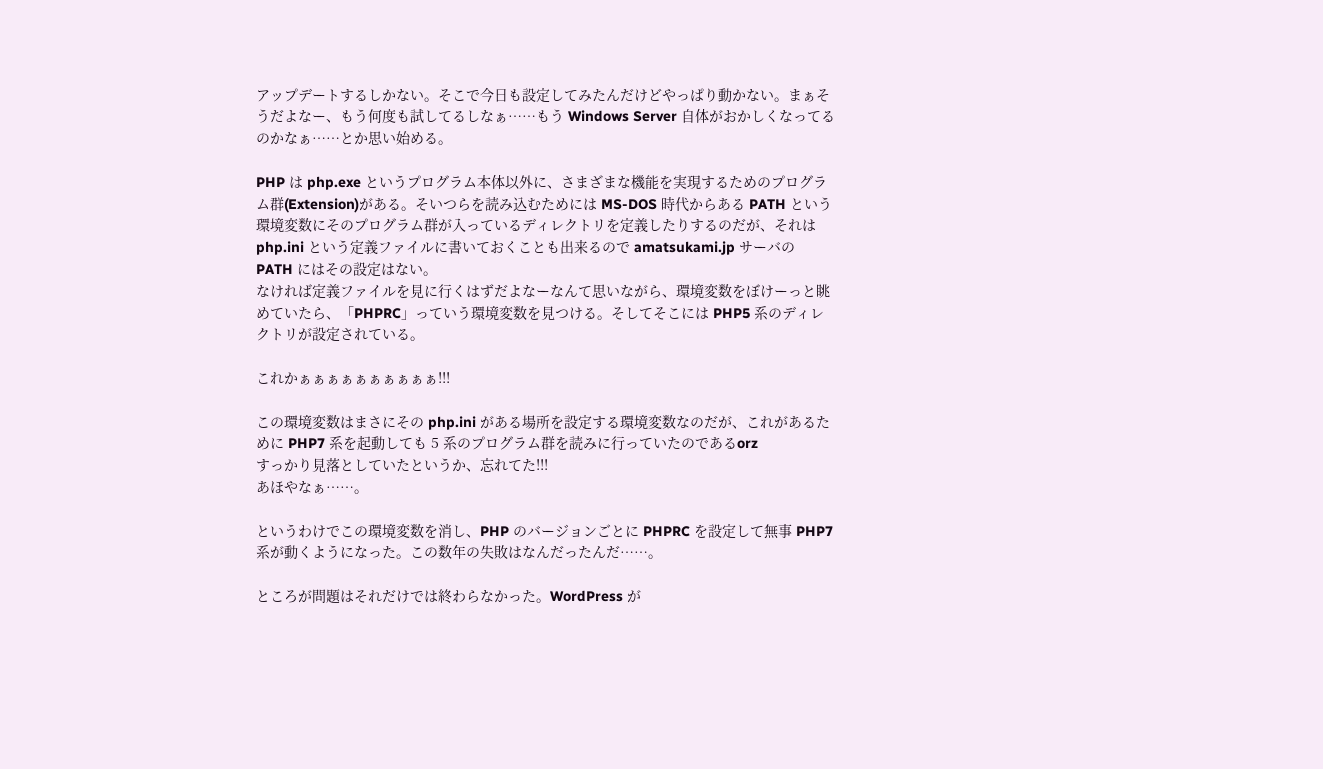アップデートするしかない。そこで今日も設定してみたんだけどやっぱり動かない。まぁそうだよなー、もう何度も試してるしなぁ……もう Windows Server 自体がおかしくなってるのかなぁ……とか思い始める。

PHP は php.exe というプログラム本体以外に、さまざまな機能を実現するためのプログラム群(Extension)がある。そいつらを読み込むためには MS-DOS 時代からある PATH という環境変数にそのプログラム群が入っているディレクトリを定義したりするのだが、それは php.ini という定義ファイルに書いておくことも出来るので amatsukami.jp サーバの PATH にはその設定はない。
なければ定義ファイルを見に行くはずだよなーなんて思いながら、環境変数をぼけーっと眺めていたら、「PHPRC」っていう環境変数を見つける。そしてそこには PHP5 系のディレクトリが設定されている。

これかぁぁぁぁぁぁぁぁぁぁ!!!

この環境変数はまさにその php.ini がある場所を設定する環境変数なのだが、これがあるために PHP7 系を起動しても 5 系のプログラム群を読みに行っていたのであるorz
すっかり見落としていたというか、忘れてた!!!
あほやなぁ……。

というわけでこの環境変数を消し、PHP のバージョンごとに PHPRC を設定して無事 PHP7 系が動くようになった。この数年の失敗はなんだったんだ……。

ところが問題はそれだけでは終わらなかった。WordPress が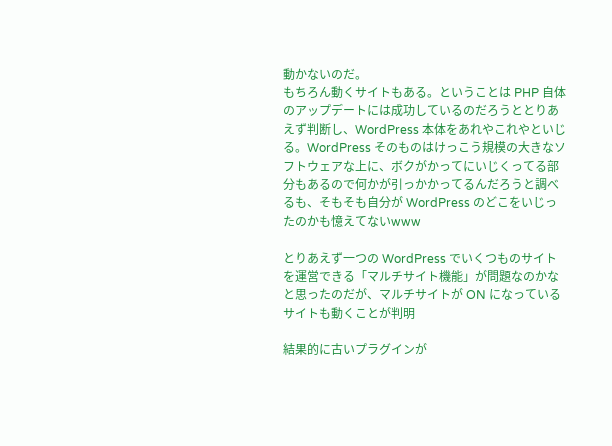動かないのだ。
もちろん動くサイトもある。ということは PHP 自体のアップデートには成功しているのだろうととりあえず判断し、WordPress 本体をあれやこれやといじる。WordPress そのものはけっこう規模の大きなソフトウェアな上に、ボクがかってにいじくってる部分もあるので何かが引っかかってるんだろうと調べるも、そもそも自分が WordPress のどこをいじったのかも憶えてないwww

とりあえず一つの WordPress でいくつものサイトを運営できる「マルチサイト機能」が問題なのかなと思ったのだが、マルチサイトが ON になっているサイトも動くことが判明

結果的に古いプラグインが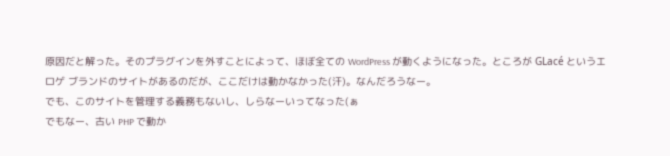原因だと解った。そのプラグインを外すことによって、ほぼ全ての WordPress が動くようになった。ところが GLacé というエロゲ ブランドのサイトがあるのだが、ここだけは動かなかった(汗)。なんだろうなー。
でも、このサイトを管理する義務もないし、しらなーいってなった(ぁ
でもなー、古い PHP で動か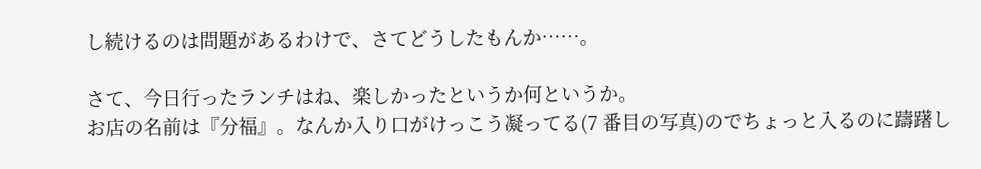し続けるのは問題があるわけで、さてどうしたもんか……。

さて、今日行ったランチはね、楽しかったというか何というか。
お店の名前は『分福』。なんか入り口がけっこう凝ってる(7 番目の写真)のでちょっと入るのに躊躇し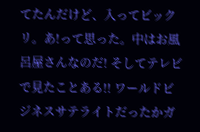てたんだけど、入ってビックリ。あ!って思った。中はお風呂屋さんなのだ! そしてテレビで見たことある!! ワールドビジネスサテライトだったかガ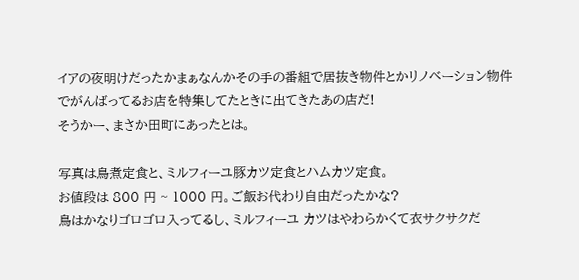イアの夜明けだったかまぁなんかその手の番組で居抜き物件とかリノベーション物件でがんばってるお店を特集してたときに出てきたあの店だ!
そうかー、まさか田町にあったとは。

写真は鳥煮定食と、ミルフィーユ豚カツ定食とハムカツ定食。
お値段は 800 円 ~ 1000 円。ご飯お代わり自由だったかな?
鳥はかなりゴロゴロ入ってるし、ミルフィーユ カツはやわらかくて衣サクサクだ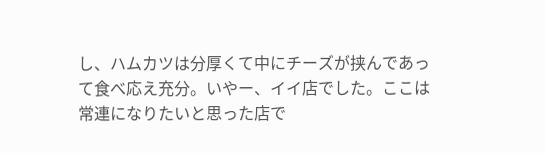し、ハムカツは分厚くて中にチーズが挟んであって食べ応え充分。いやー、イイ店でした。ここは常連になりたいと思った店で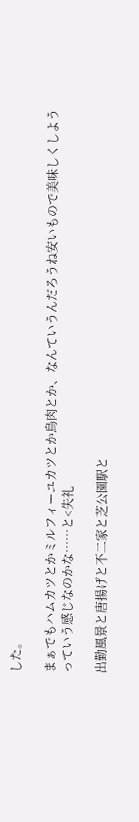した。

まぁでもハムカツとかミルフィーユカツとか鳥肉とか、なんていうんだろうね安いもので美味しくしようっていう感じなのかな……と<失礼

出勤風景と唐揚げと不二家と芝公園駅と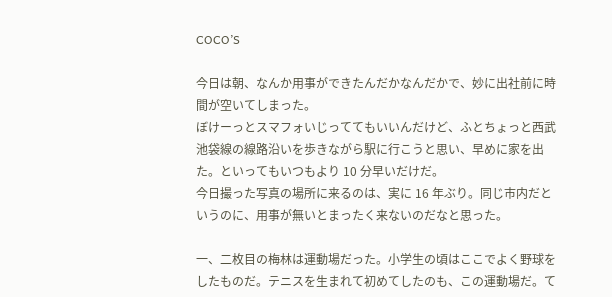COCO’S

今日は朝、なんか用事ができたんだかなんだかで、妙に出社前に時間が空いてしまった。
ぼけーっとスマフォいじっててもいいんだけど、ふとちょっと西武池袋線の線路沿いを歩きながら駅に行こうと思い、早めに家を出た。といってもいつもより 10 分早いだけだ。
今日撮った写真の場所に来るのは、実に 16 年ぶり。同じ市内だというのに、用事が無いとまったく来ないのだなと思った。

一、二枚目の梅林は運動場だった。小学生の頃はここでよく野球をしたものだ。テニスを生まれて初めてしたのも、この運動場だ。て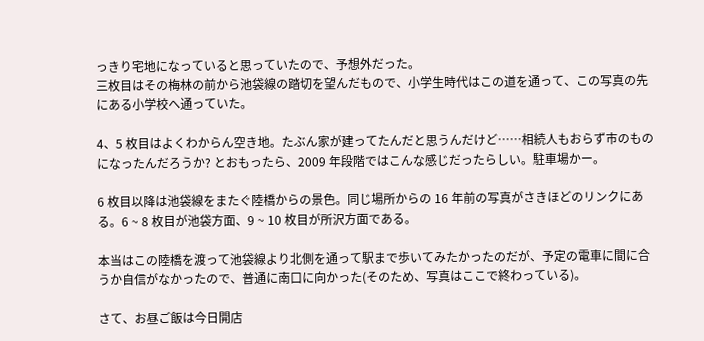っきり宅地になっていると思っていたので、予想外だった。
三枚目はその梅林の前から池袋線の踏切を望んだもので、小学生時代はこの道を通って、この写真の先にある小学校へ通っていた。

4、5 枚目はよくわからん空き地。たぶん家が建ってたんだと思うんだけど……相続人もおらず市のものになったんだろうか? とおもったら、2009 年段階ではこんな感じだったらしい。駐車場かー。

6 枚目以降は池袋線をまたぐ陸橋からの景色。同じ場所からの 16 年前の写真がさきほどのリンクにある。6 ~ 8 枚目が池袋方面、9 ~ 10 枚目が所沢方面である。

本当はこの陸橋を渡って池袋線より北側を通って駅まで歩いてみたかったのだが、予定の電車に間に合うか自信がなかったので、普通に南口に向かった(そのため、写真はここで終わっている)。

さて、お昼ご飯は今日開店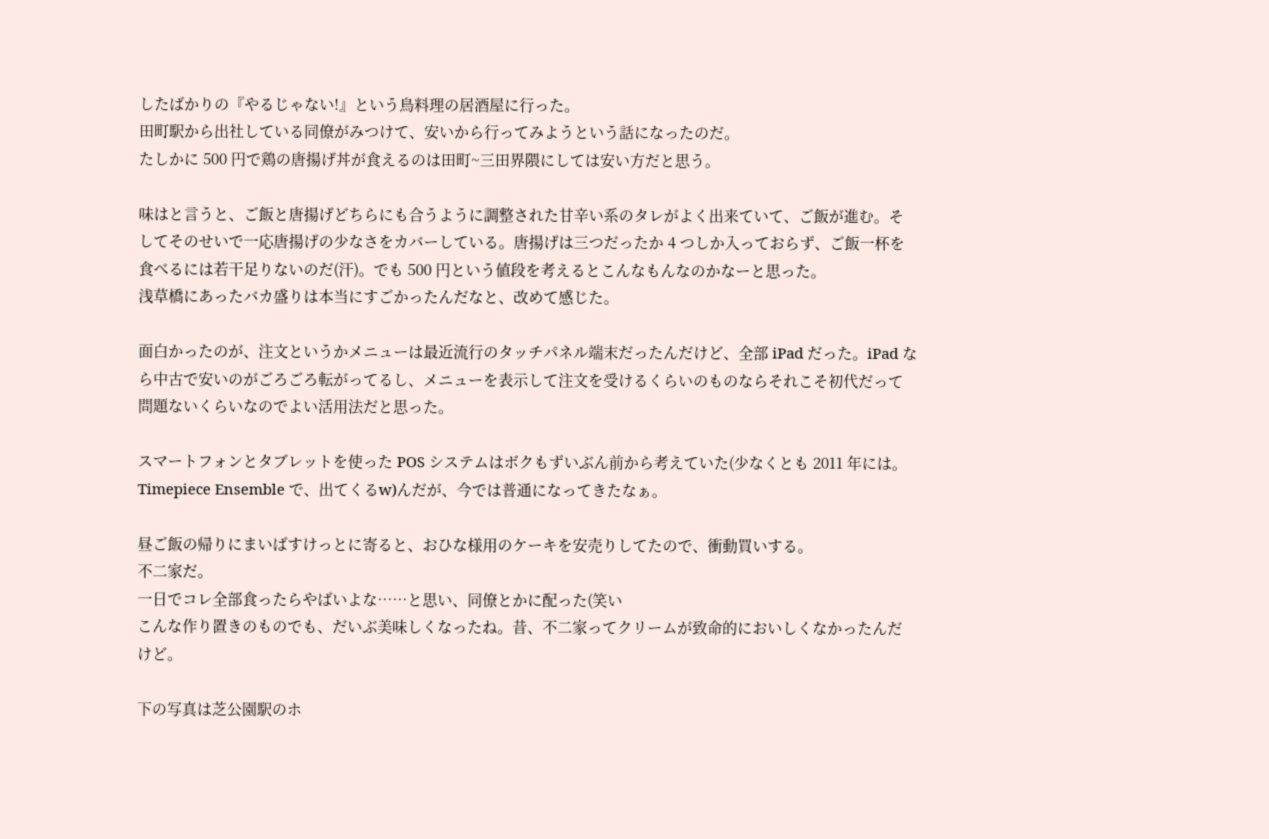したばかりの『やるじゃない!』という鳥料理の居酒屋に行った。
田町駅から出社している同僚がみつけて、安いから行ってみようという話になったのだ。
たしかに 500 円で鶏の唐揚げ丼が食えるのは田町~三田界隈にしては安い方だと思う。

味はと言うと、ご飯と唐揚げどちらにも合うように調整された甘辛い系のタレがよく出来ていて、ご飯が進む。そしてそのせいで一応唐揚げの少なさをカバーしている。唐揚げは三つだったか 4 つしか入っておらず、ご飯一杯を食べるには若干足りないのだ(汗)。でも 500 円という値段を考えるとこんなもんなのかなーと思った。
浅草橋にあったバカ盛りは本当にすごかったんだなと、改めて感じた。

面白かったのが、注文というかメニューは最近流行のタッチパネル端末だったんだけど、全部 iPad だった。iPad なら中古で安いのがごろごろ転がってるし、メニューを表示して注文を受けるくらいのものならそれこそ初代だって問題ないくらいなのでよい活用法だと思った。

スマートフォンとタブレットを使った POS システムはボクもずいぶん前から考えていた(少なくとも 2011 年には。Timepiece Ensemble で、出てくるw)んだが、今では普通になってきたなぁ。

昼ご飯の帰りにまいばすけっとに寄ると、おひな様用のケーキを安売りしてたので、衝動買いする。
不二家だ。
一日でコレ全部食ったらやばいよな……と思い、同僚とかに配った(笑い
こんな作り置きのものでも、だいぶ美味しくなったね。昔、不二家ってクリームが致命的においしくなかったんだけど。

下の写真は芝公園駅のホ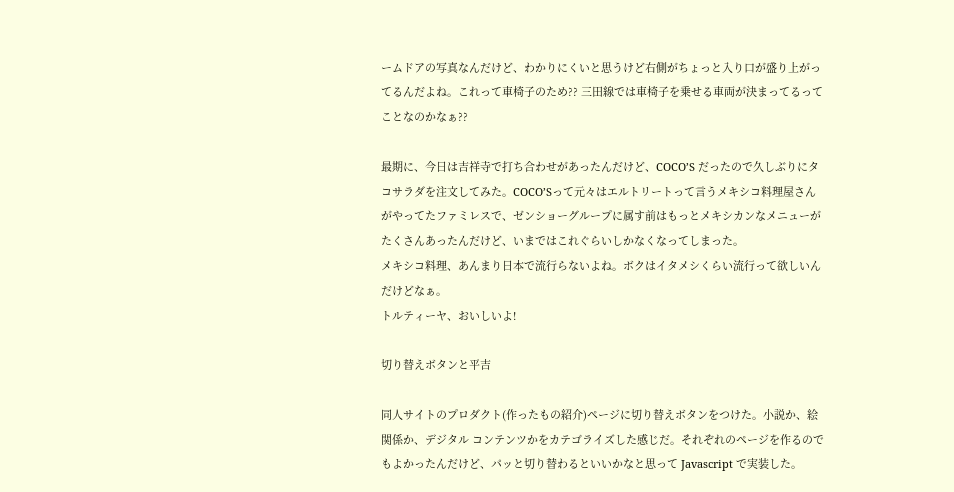ームドアの写真なんだけど、わかりにくいと思うけど右側がちょっと入り口が盛り上がってるんだよね。これって車椅子のため?? 三田線では車椅子を乗せる車両が決まってるってことなのかなぁ??

最期に、今日は吉祥寺で打ち合わせがあったんだけど、COCO’S だったので久しぶりにタコサラダを注文してみた。COCO’Sって元々はエルトリートって言うメキシコ料理屋さんがやってたファミレスで、ゼンショーグループに属す前はもっとメキシカンなメニューがたくさんあったんだけど、いまではこれぐらいしかなくなってしまった。
メキシコ料理、あんまり日本で流行らないよね。ボクはイタメシくらい流行って欲しいんだけどなぁ。
トルティーヤ、おいしいよ!

切り替えボタンと平吉

同人サイトのプロダクト(作ったもの紹介)ページに切り替えボタンをつけた。小説か、絵関係か、デジタル コンテンツかをカテゴライズした感じだ。それぞれのページを作るのでもよかったんだけど、パッと切り替わるといいかなと思って Javascript で実装した。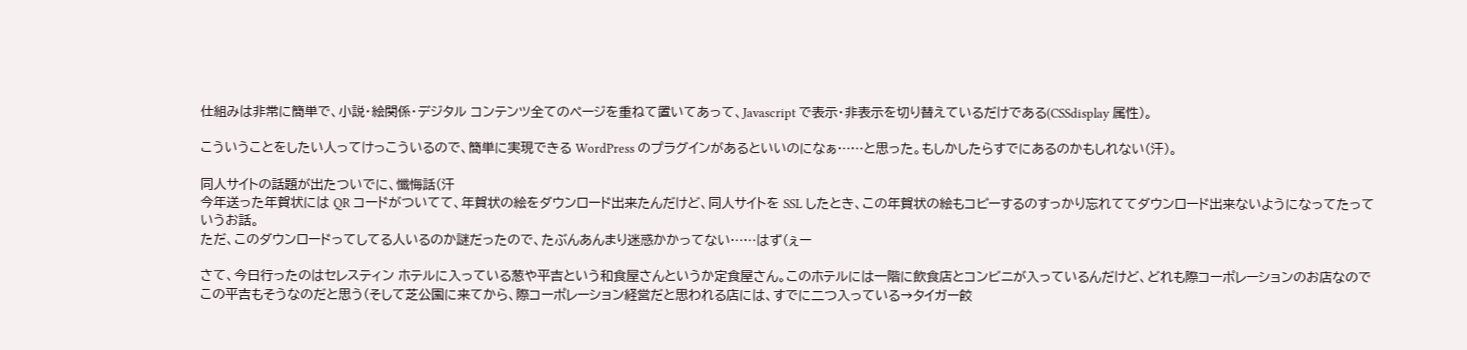仕組みは非常に簡単で、小説・絵関係・デジタル コンテンツ全てのページを重ねて置いてあって、Javascript で表示・非表示を切り替えているだけである(CSSdisplay 属性)。

こういうことをしたい人ってけっこういるので、簡単に実現できる WordPress のプラグインがあるといいのになぁ……と思った。もしかしたらすでにあるのかもしれない(汗)。

同人サイトの話題が出たついでに、懺悔話(汗
今年送った年賀状には QR コードがついてて、年賀状の絵をダウンロード出来たんだけど、同人サイトを SSL したとき、この年賀状の絵もコピーするのすっかり忘れててダウンロード出来ないようになってたっていうお話。
ただ、このダウンロードってしてる人いるのか謎だったので、たぶんあんまり迷惑かかってない……はず(ぇー

さて、今日行ったのはセレスティン ホテルに入っている葱や平吉という和食屋さんというか定食屋さん。このホテルには一階に飲食店とコンビニが入っているんだけど、どれも際コーポレーションのお店なのでこの平吉もそうなのだと思う(そして芝公園に来てから、際コーポレーション経営だと思われる店には、すでに二つ入っている→タイガー餃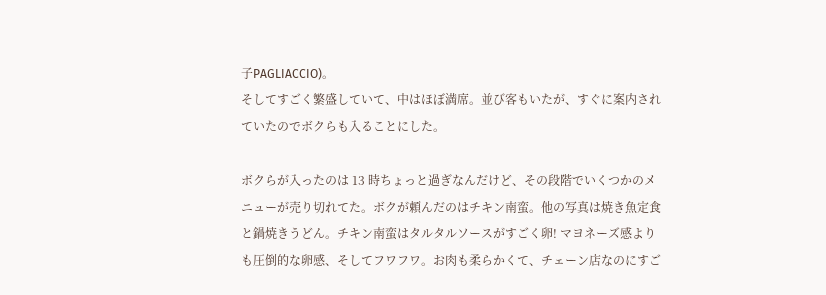子PAGLIACCIO)。
そしてすごく繁盛していて、中はほぼ満席。並び客もいたが、すぐに案内されていたのでボクらも入ることにした。

ボクらが入ったのは 13 時ちょっと過ぎなんだけど、その段階でいくつかのメニューが売り切れてた。ボクが頼んだのはチキン南蛮。他の写真は焼き魚定食と鍋焼きうどん。チキン南蛮はタルタルソースがすごく卵! マヨネーズ感よりも圧倒的な卵感、そしてフワフワ。お肉も柔らかくて、チェーン店なのにすご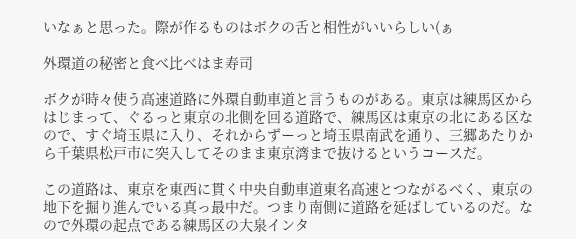いなぁと思った。際が作るものはボクの舌と相性がいいらしい(ぁ

外環道の秘密と食べ比べはま寿司

ボクが時々使う高速道路に外環自動車道と言うものがある。東京は練馬区からはじまって、ぐるっと東京の北側を回る道路で、練馬区は東京の北にある区なので、すぐ埼玉県に入り、それからずーっと埼玉県南武を通り、三郷あたりから千葉県松戸市に突入してそのまま東京湾まで抜けるというコースだ。

この道路は、東京を東西に貫く中央自動車道東名高速とつながるべく、東京の地下を掘り進んでいる真っ最中だ。つまり南側に道路を延ばしているのだ。なので外環の起点である練馬区の大泉インタ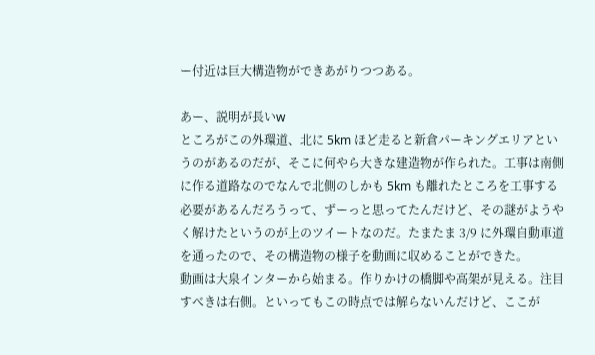ー付近は巨大構造物ができあがりつつある。

あー、説明が長いw
ところがこの外環道、北に 5km ほど走ると新倉パーキングエリアというのがあるのだが、そこに何やら大きな建造物が作られた。工事は南側に作る道路なのでなんで北側のしかも 5km も離れたところを工事する必要があるんだろうって、ずーっと思ってたんだけど、その謎がようやく解けたというのが上のツイートなのだ。たまたま 3/9 に外環自動車道を通ったので、その構造物の様子を動画に収めることができた。
動画は大泉インターから始まる。作りかけの橋脚や高架が見える。注目すべきは右側。といってもこの時点では解らないんだけど、ここが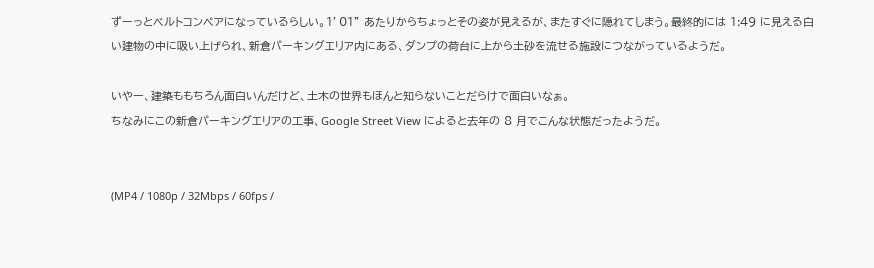ずーっとベルトコンペアになっているらしい。1’01” あたりからちょっとその姿が見えるが、またすぐに隠れてしまう。最終的には 1:49 に見える白い建物の中に吸い上げられ、新倉パーキングエリア内にある、ダンプの荷台に上から土砂を流せる施設につながっているようだ。

いやー、建築ももちろん面白いんだけど、土木の世界もほんと知らないことだらけで面白いなぁ。
ちなみにこの新倉パーキングエリアの工事、Google Street View によると去年の 8 月でこんな状態だったようだ。


(MP4 / 1080p / 32Mbps / 60fps /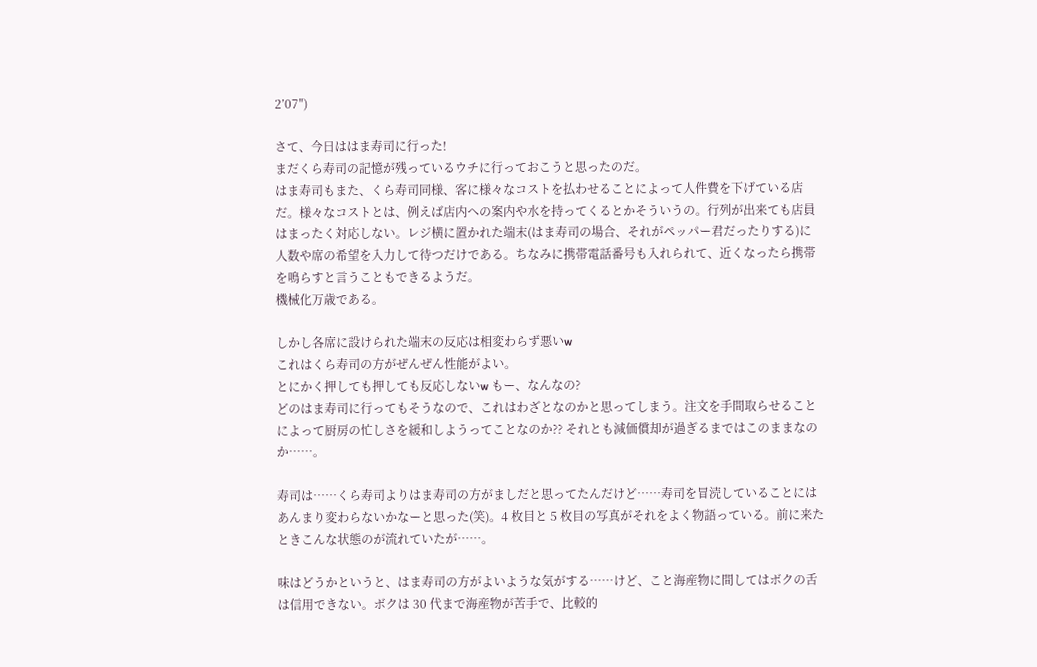2’07″)

さて、今日ははま寿司に行った!
まだくら寿司の記憶が残っているウチに行っておこうと思ったのだ。
はま寿司もまた、くら寿司同様、客に様々なコストを払わせることによって人件費を下げている店だ。様々なコストとは、例えば店内への案内や水を持ってくるとかそういうの。行列が出来ても店員はまったく対応しない。レジ横に置かれた端末(はま寿司の場合、それがペッパー君だったりする)に人数や席の希望を入力して待つだけである。ちなみに携帯電話番号も入れられて、近くなったら携帯を鳴らすと言うこともできるようだ。
機械化万歳である。

しかし各席に設けられた端末の反応は相変わらず悪いw
これはくら寿司の方がぜんぜん性能がよい。
とにかく押しても押しても反応しないw もー、なんなの?
どのはま寿司に行ってもそうなので、これはわざとなのかと思ってしまう。注文を手間取らせることによって厨房の忙しさを緩和しようってことなのか?? それとも減価償却が過ぎるまではこのままなのか……。

寿司は……くら寿司よりはま寿司の方がましだと思ってたんだけど……寿司を冒涜していることにはあんまり変わらないかなーと思った(笑)。4 枚目と 5 枚目の写真がそれをよく物語っている。前に来たときこんな状態のが流れていたが……。

味はどうかというと、はま寿司の方がよいような気がする……けど、こと海産物に間してはボクの舌は信用できない。ボクは 30 代まで海産物が苦手で、比較的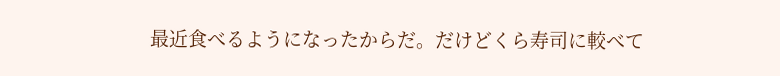最近食べるようになったからだ。だけどくら寿司に較べて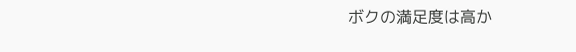ボクの満足度は高か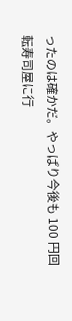ったのは確かだ。やっぱり今後も 100 円回転寿司屋に行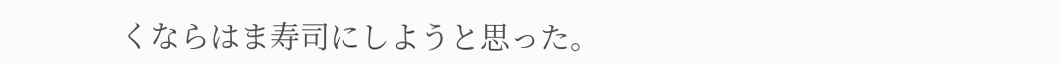くならはま寿司にしようと思った。